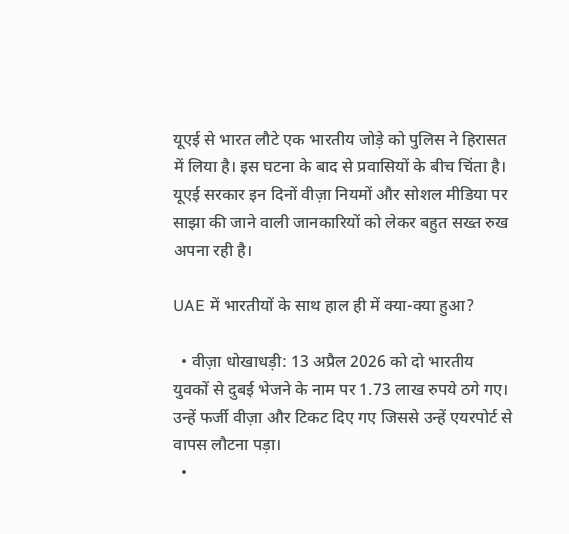यूएई से भारत लौटे एक भारतीय जोड़े को पुलिस ने हिरासत में लिया है। इस घटना के बाद से प्रवासियों के बीच चिंता है। यूएई सरकार इन दिनों वीज़ा नियमों और सोशल मीडिया पर साझा की जाने वाली जानकारियों को लेकर बहुत सख्त रुख अपना रही है।

UAE में भारतीयों के साथ हाल ही में क्या-क्या हुआ?

  • वीज़ा धोखाधड़ी: 13 अप्रैल 2026 को दो भारतीय युवकों से दुबई भेजने के नाम पर 1.73 लाख रुपये ठगे गए। उन्हें फर्जी वीज़ा और टिकट दिए गए जिससे उन्हें एयरपोर्ट से वापस लौटना पड़ा।
  •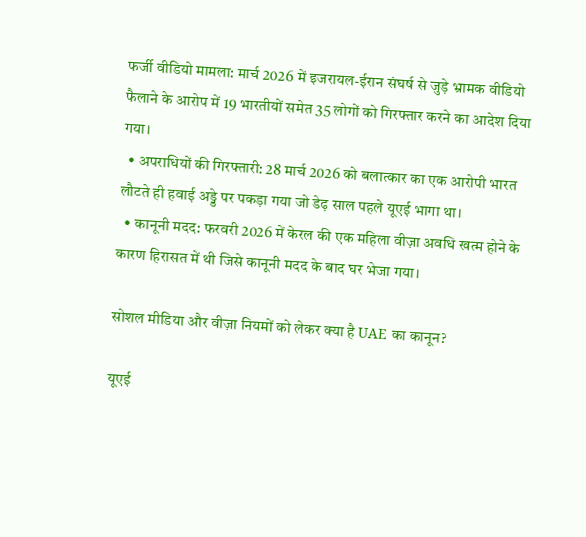फर्जी वीडियो मामला: मार्च 2026 में इजरायल-ईरान संघर्ष से जुड़े भ्रामक वीडियो फैलाने के आरोप में 19 भारतीयों समेत 35 लोगों को गिरफ्तार करने का आदेश दिया गया।
  • अपराधियों की गिरफ्तारी: 28 मार्च 2026 को बलात्कार का एक आरोपी भारत लौटते ही हवाई अड्डे पर पकड़ा गया जो डेढ़ साल पहले यूएई भागा था।
  • कानूनी मदद: फरवरी 2026 में केरल की एक महिला वीज़ा अवधि खत्म होने के कारण हिरासत में थी जिसे कानूनी मदद के बाद घर भेजा गया।

सोशल मीडिया और वीज़ा नियमों को लेकर क्या है UAE का कानून?

यूएई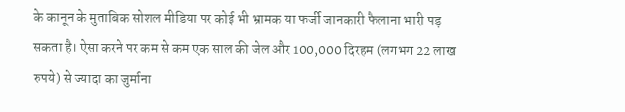के कानून के मुताबिक सोशल मीडिया पर कोई भी भ्रामक या फर्जी जानकारी फैलाना भारी पड़ सकता है। ऐसा करने पर कम से कम एक साल की जेल और 100,000 दिरहम (लगभग 22 लाख रुपये) से ज्यादा का जुर्माना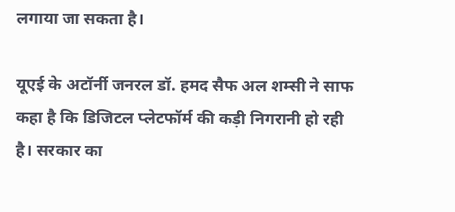लगाया जा सकता है।

यूएई के अटॉर्नी जनरल डॉ. हमद सैफ अल शम्सी ने साफ कहा है कि डिजिटल प्लेटफॉर्म की कड़ी निगरानी हो रही है। सरकार का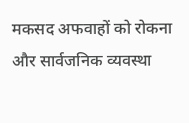मकसद अफवाहों को रोकना और सार्वजनिक व्यवस्था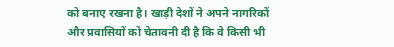को बनाए रखना है। खाड़ी देशों ने अपने नागरिकों और प्रवासियों को चेतावनी दी है कि वे किसी भी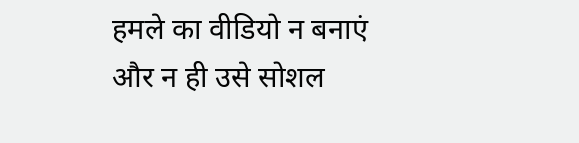हमले का वीडियो न बनाएं और न ही उसे सोशल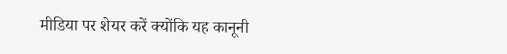मीडिया पर शेयर करें क्योंकि यह कानूनी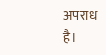अपराध है।